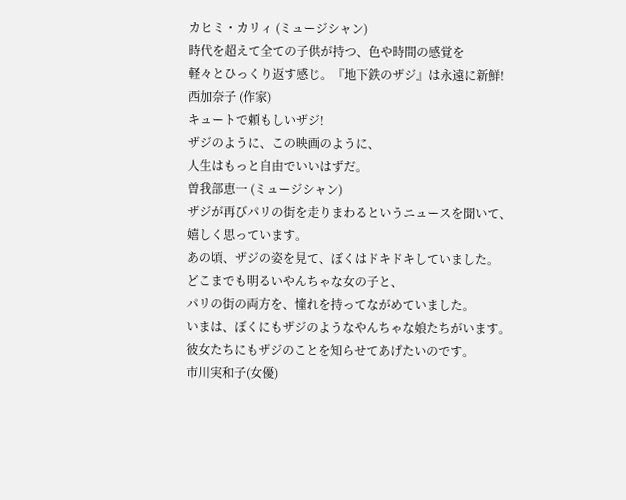カヒミ・カリィ (ミュージシャン)
時代を超えて全ての子供が持つ、色や時間の感覚を
軽々とひっくり返す感じ。『地下鉄のザジ』は永遠に新鮮!
西加奈子 (作家)
キュートで頼もしいザジ!
ザジのように、この映画のように、
人生はもっと自由でいいはずだ。
曽我部恵一 (ミュージシャン)
ザジが再びパリの街を走りまわるというニュースを聞いて、
嬉しく思っています。
あの頃、ザジの姿を見て、ぼくはドキドキしていました。
どこまでも明るいやんちゃな女の子と、
パリの街の両方を、憧れを持ってながめていました。
いまは、ぼくにもザジのようなやんちゃな娘たちがいます。
彼女たちにもザジのことを知らせてあげたいのです。
市川実和子(女優)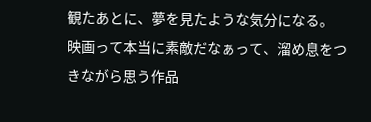観たあとに、夢を見たような気分になる。
映画って本当に素敵だなぁって、溜め息をつきながら思う作品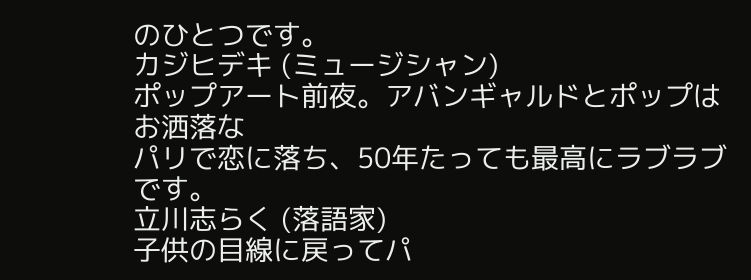のひとつです。
カジヒデキ (ミュージシャン)
ポップアート前夜。アバンギャルドとポップはお洒落な
パリで恋に落ち、50年たっても最高にラブラブです。
立川志らく (落語家)
子供の目線に戻ってパ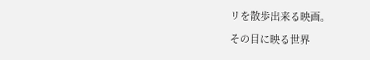リを散歩出来る映画。
その目に映る世界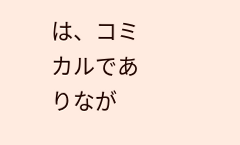は、コミカルでありなが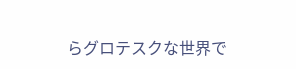らグロテスクな世界で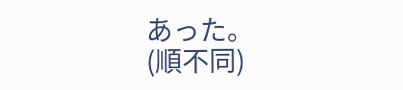あった。
(順不同)